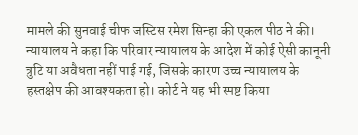मामले की सुनवाई चीफ जस्टिस रमेश सिन्हा की एकल पीठ ने की। न्यायालय ने कहा कि परिवार न्यायालय के आदेश में कोई ऐसी कानूनी त्रुटि या अवैधता नहीं पाई गई, जिसके कारण उच्च न्यायालय के हस्तक्षेप की आवश्यकता हो। कोर्ट ने यह भी स्पष्ट किया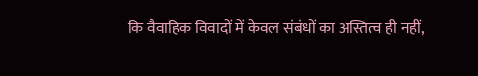कि वैवाहिक विवादों में केवल संबंधों का अस्तित्व ही नहीं,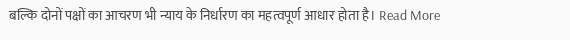बल्कि दोनों पक्षों का आचरण भी न्याय के निर्धारण का महत्वपूर्ण आधार होता है। Read More